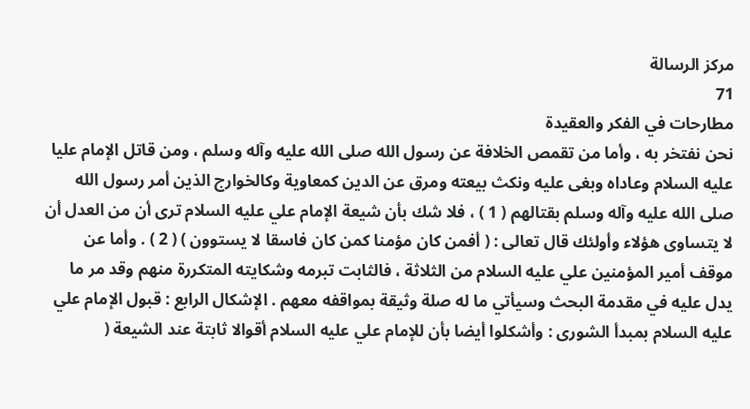مركز الرسالة
71
مطارحات في الفكر والعقيدة
نحن نفتخر به ، وأما من تقمص الخلافة عن رسول الله صلى الله عليه وآله وسلم ، ومن قاتل الإمام عليا عليه السلام وعاداه وبغى عليه ونكث بيعته ومرق عن الدين كمعاوية وكالخوارج الذين أمر رسول الله صلى الله عليه وآله وسلم بقتالهم ( 1 ) ، فلا شك بأن شيعة الإمام علي عليه السلام ترى أن من العدل أن لا يتساوى هؤلاء وأولئك قال تعالى : ( أفمن كان مؤمنا كمن كان فاسقا لا يستوون ) ( 2 ) . وأما عن موقف أمير المؤمنين علي عليه السلام من الثلاثة ، فالثابت تبرمه وشكايته المتكررة منهم وقد مر ما يدل عليه في مقدمة البحث وسيأتي ما له صلة وثيقة بمواقفه معهم . الإشكال الرابع : قبول الإمام علي عليه السلام بمبدأ الشورى : وأشكلوا أيضا بأن للإمام علي عليه السلام أقوالا ثابتة عند الشيعة (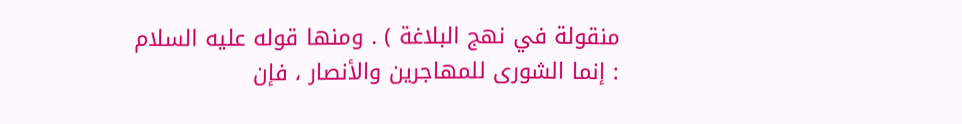منقولة في نهج البلاغة ) . ومنها قوله عليه السلام : إنما الشورى للمهاجرين والأنصار ، فإن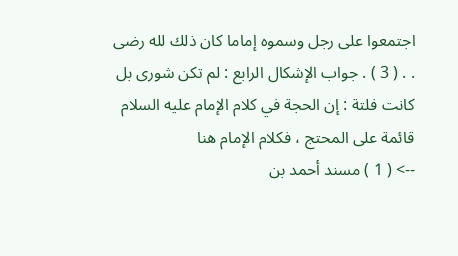اجتمعوا على رجل وسموه إماما كان ذلك لله رضى . . ( 3 ) . جواب الإشكال الرابع : لم تكن شورى بل كانت فلتة : إن الحجة في كلام الإمام عليه السلام قائمة على المحتج ، فكلام الإمام هنا
--> ( 1 ) مسند أحمد بن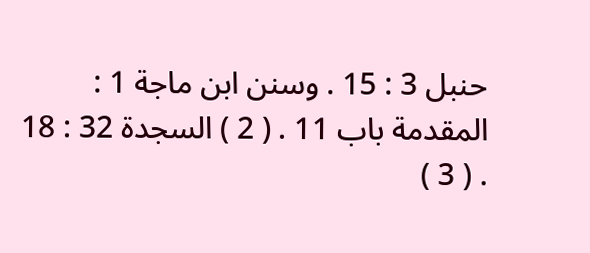حنبل 3 : 15 . وسنن ابن ماجة 1 : المقدمة باب 11 . ( 2 ) السجدة 32 : 18 . ( 3 )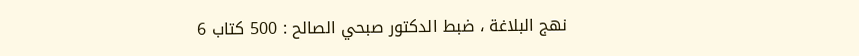نهج البلاغة ، ضبط الدكتور صبحي الصالح : 500 كتاب 6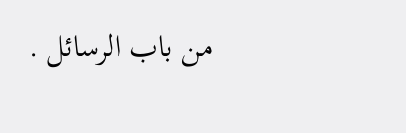من باب الرسائل .